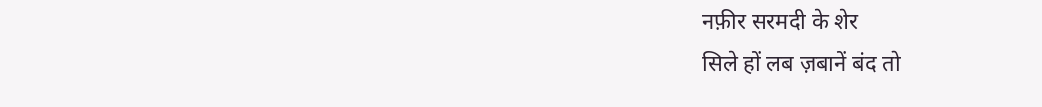नफ़ीर सरमदी के शेर
सिले हों लब ज़बानें बंद तो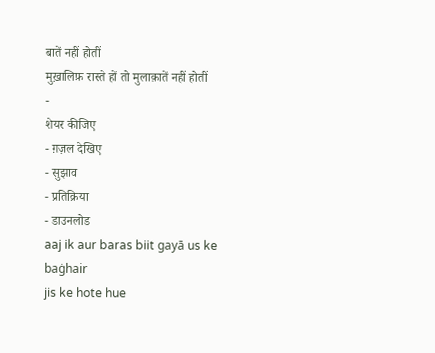बातें नहीं होतीं
मुख़ालिफ़ रास्ते हों तो मुलाक़ातें नहीं होतीं
-
शेयर कीजिए
- ग़ज़ल देखिए
- सुझाव
- प्रतिक्रिया
- डाउनलोड
aaj ik aur baras biit gayā us ke baġhair
jis ke hote hue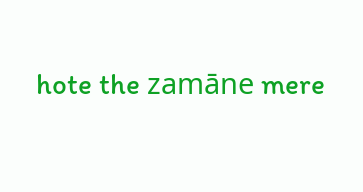hote the zamāne mere